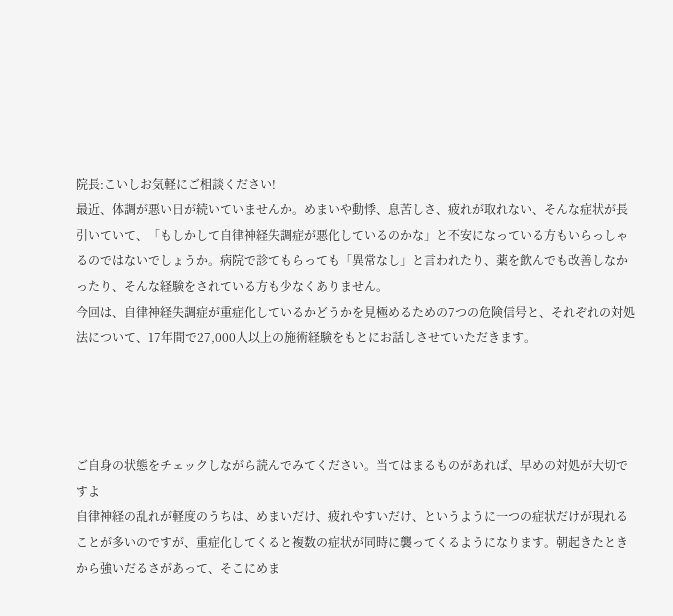院長:こいしお気軽にご相談ください!
最近、体調が悪い日が続いていませんか。めまいや動悸、息苦しさ、疲れが取れない、そんな症状が長引いていて、「もしかして自律神経失調症が悪化しているのかな」と不安になっている方もいらっしゃるのではないでしょうか。病院で診てもらっても「異常なし」と言われたり、薬を飲んでも改善しなかったり、そんな経験をされている方も少なくありません。
今回は、自律神経失調症が重症化しているかどうかを見極めるための7つの危険信号と、それぞれの対処法について、17年間で27,000人以上の施術経験をもとにお話しさせていただきます。




ご自身の状態をチェックしながら読んでみてください。当てはまるものがあれば、早めの対処が大切ですよ
自律神経の乱れが軽度のうちは、めまいだけ、疲れやすいだけ、というように一つの症状だけが現れることが多いのですが、重症化してくると複数の症状が同時に襲ってくるようになります。朝起きたときから強いだるさがあって、そこにめま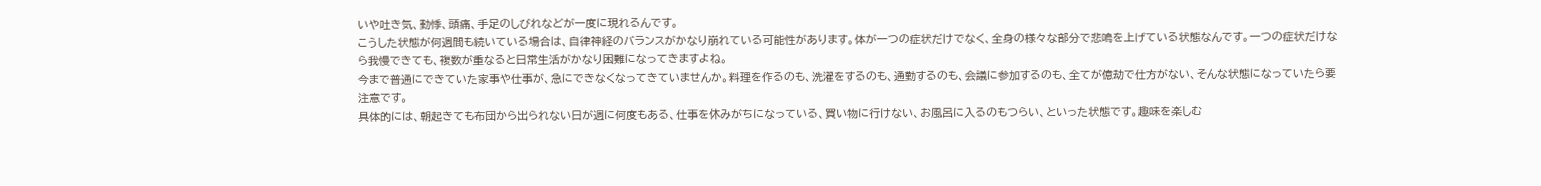いや吐き気、動悸、頭痛、手足のしびれなどが一度に現れるんです。
こうした状態が何週間も続いている場合は、自律神経のバランスがかなり崩れている可能性があります。体が一つの症状だけでなく、全身の様々な部分で悲鳴を上げている状態なんです。一つの症状だけなら我慢できても、複数が重なると日常生活がかなり困難になってきますよね。
今まで普通にできていた家事や仕事が、急にできなくなってきていませんか。料理を作るのも、洗濯をするのも、通勤するのも、会議に参加するのも、全てが億劫で仕方がない、そんな状態になっていたら要注意です。
具体的には、朝起きても布団から出られない日が週に何度もある、仕事を休みがちになっている、買い物に行けない、お風呂に入るのもつらい、といった状態です。趣味を楽しむ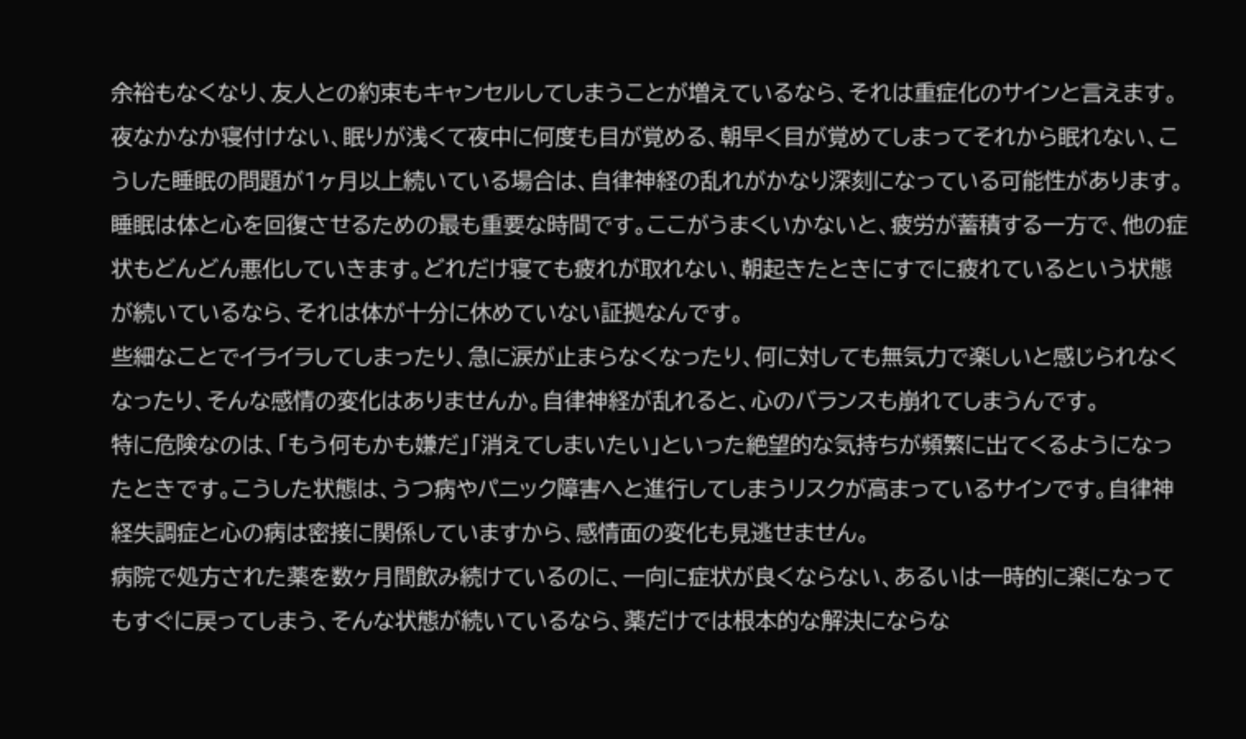余裕もなくなり、友人との約束もキャンセルしてしまうことが増えているなら、それは重症化のサインと言えます。
夜なかなか寝付けない、眠りが浅くて夜中に何度も目が覚める、朝早く目が覚めてしまってそれから眠れない、こうした睡眠の問題が1ヶ月以上続いている場合は、自律神経の乱れがかなり深刻になっている可能性があります。
睡眠は体と心を回復させるための最も重要な時間です。ここがうまくいかないと、疲労が蓄積する一方で、他の症状もどんどん悪化していきます。どれだけ寝ても疲れが取れない、朝起きたときにすでに疲れているという状態が続いているなら、それは体が十分に休めていない証拠なんです。
些細なことでイライラしてしまったり、急に涙が止まらなくなったり、何に対しても無気力で楽しいと感じられなくなったり、そんな感情の変化はありませんか。自律神経が乱れると、心のバランスも崩れてしまうんです。
特に危険なのは、「もう何もかも嫌だ」「消えてしまいたい」といった絶望的な気持ちが頻繁に出てくるようになったときです。こうした状態は、うつ病やパニック障害へと進行してしまうリスクが高まっているサインです。自律神経失調症と心の病は密接に関係していますから、感情面の変化も見逃せません。
病院で処方された薬を数ヶ月間飲み続けているのに、一向に症状が良くならない、あるいは一時的に楽になってもすぐに戻ってしまう、そんな状態が続いているなら、薬だけでは根本的な解決にならな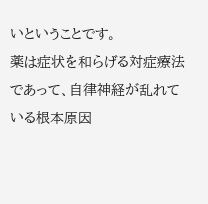いということです。
薬は症状を和らげる対症療法であって、自律神経が乱れている根本原因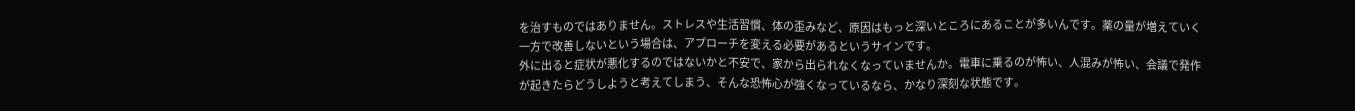を治すものではありません。ストレスや生活習慣、体の歪みなど、原因はもっと深いところにあることが多いんです。薬の量が増えていく一方で改善しないという場合は、アプローチを変える必要があるというサインです。
外に出ると症状が悪化するのではないかと不安で、家から出られなくなっていませんか。電車に乗るのが怖い、人混みが怖い、会議で発作が起きたらどうしようと考えてしまう、そんな恐怖心が強くなっているなら、かなり深刻な状態です。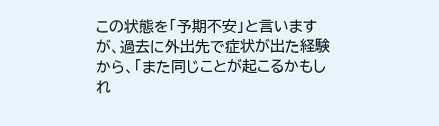この状態を「予期不安」と言いますが、過去に外出先で症状が出た経験から、「また同じことが起こるかもしれ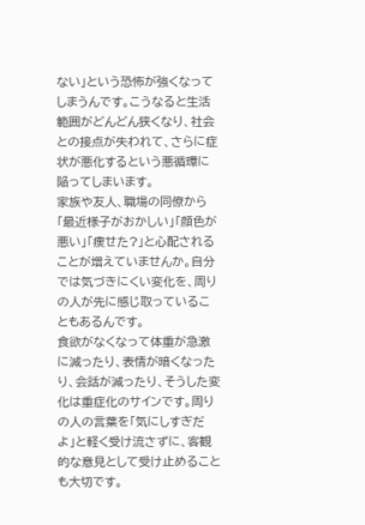ない」という恐怖が強くなってしまうんです。こうなると生活範囲がどんどん狭くなり、社会との接点が失われて、さらに症状が悪化するという悪循環に陥ってしまいます。
家族や友人、職場の同僚から「最近様子がおかしい」「顔色が悪い」「痩せた?」と心配されることが増えていませんか。自分では気づきにくい変化を、周りの人が先に感じ取っていることもあるんです。
食欲がなくなって体重が急激に減ったり、表情が暗くなったり、会話が減ったり、そうした変化は重症化のサインです。周りの人の言葉を「気にしすぎだよ」と軽く受け流さずに、客観的な意見として受け止めることも大切です。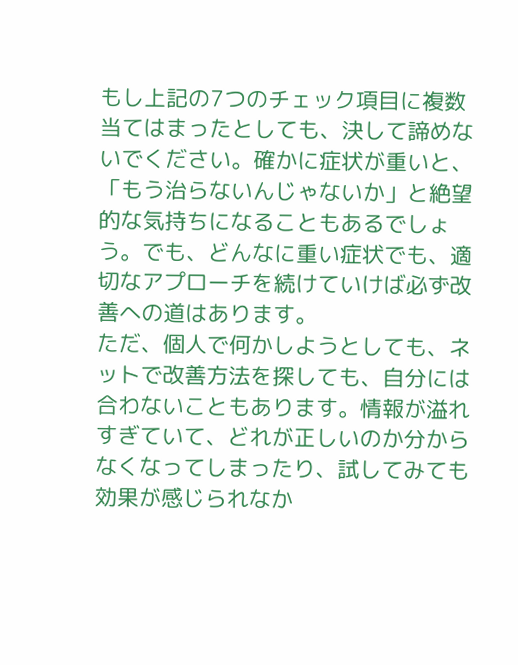もし上記の7つのチェック項目に複数当てはまったとしても、決して諦めないでください。確かに症状が重いと、「もう治らないんじゃないか」と絶望的な気持ちになることもあるでしょう。でも、どんなに重い症状でも、適切なアプローチを続けていけば必ず改善への道はあります。
ただ、個人で何かしようとしても、ネットで改善方法を探しても、自分には合わないこともあります。情報が溢れすぎていて、どれが正しいのか分からなくなってしまったり、試してみても効果が感じられなか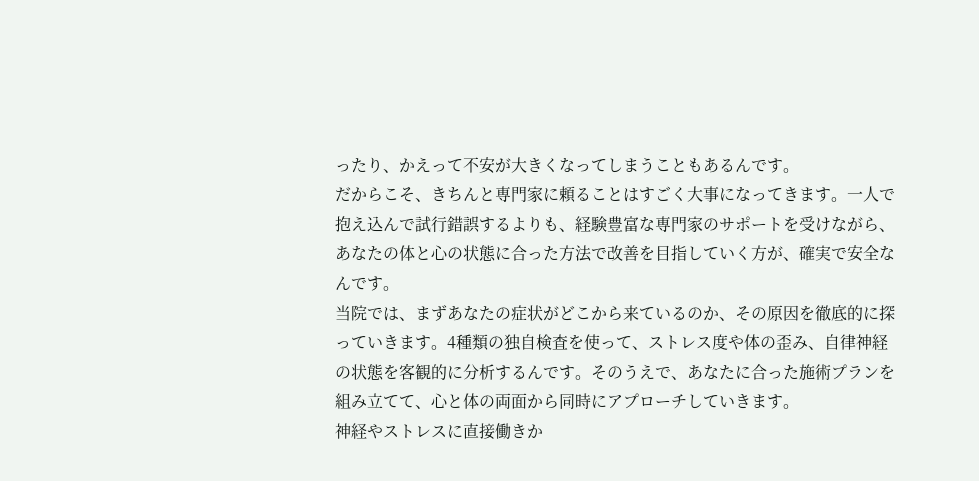ったり、かえって不安が大きくなってしまうこともあるんです。
だからこそ、きちんと専門家に頼ることはすごく大事になってきます。一人で抱え込んで試行錯誤するよりも、経験豊富な専門家のサポートを受けながら、あなたの体と心の状態に合った方法で改善を目指していく方が、確実で安全なんです。
当院では、まずあなたの症状がどこから来ているのか、その原因を徹底的に探っていきます。4種類の独自検査を使って、ストレス度や体の歪み、自律神経の状態を客観的に分析するんです。そのうえで、あなたに合った施術プランを組み立てて、心と体の両面から同時にアプローチしていきます。
神経やストレスに直接働きか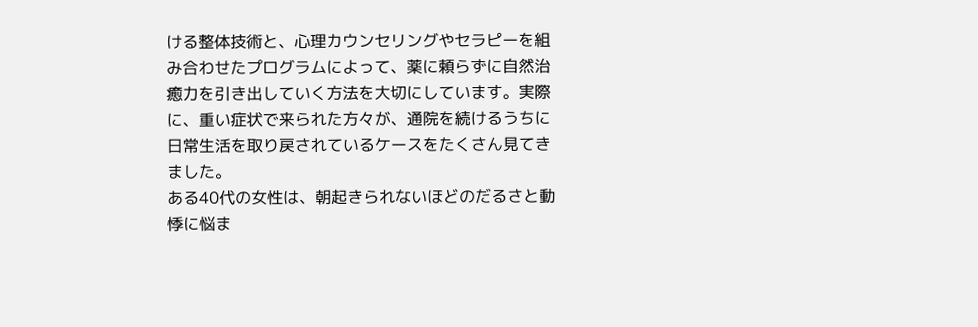ける整体技術と、心理カウンセリングやセラピーを組み合わせたプログラムによって、薬に頼らずに自然治癒力を引き出していく方法を大切にしています。実際に、重い症状で来られた方々が、通院を続けるうちに日常生活を取り戻されているケースをたくさん見てきました。
ある40代の女性は、朝起きられないほどのだるさと動悸に悩ま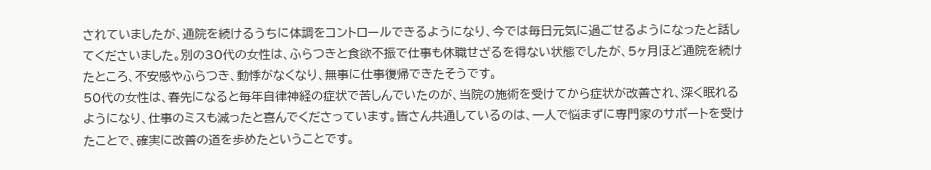されていましたが、通院を続けるうちに体調をコントロールできるようになり、今では毎日元気に過ごせるようになったと話してくださいました。別の30代の女性は、ふらつきと食欲不振で仕事も休職せざるを得ない状態でしたが、5ヶ月ほど通院を続けたところ、不安感やふらつき、動悸がなくなり、無事に仕事復帰できたそうです。
50代の女性は、春先になると毎年自律神経の症状で苦しんでいたのが、当院の施術を受けてから症状が改善され、深く眠れるようになり、仕事のミスも減ったと喜んでくださっています。皆さん共通しているのは、一人で悩まずに専門家のサポートを受けたことで、確実に改善の道を歩めたということです。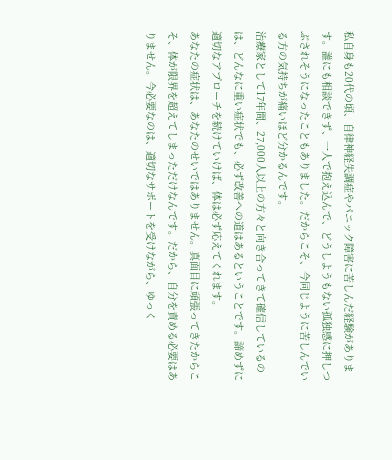私自身も20代の頃、自律神経失調症やパニック障害に苦しんだ経験があります。誰にも相談できず、一人で抱え込んで、どうしようもない孤独感に押しつぶされそうになったこともありました。だからこそ、今同じように苦しんでいる方の気持ちが痛いほど分かるんです。
治療家として17年間、27,000人以上の方々と向き合ってきて確信しているのは、どんなに重い症状でも、必ず改善への道はあるということです。諦めずに適切なアプローチを続けていけば、体は必ず応えてくれます。
あなたの症状は、あなたのせいではありません。真面目に頑張ってきたからこそ、体が限界を超えてしまっただけなんです。だから、自分を責める必要はありません。今必要なのは、適切なサポートを受けながら、ゆっく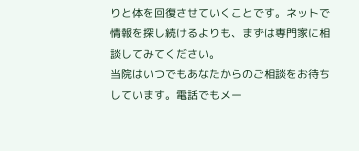りと体を回復させていくことです。ネットで情報を探し続けるよりも、まずは専門家に相談してみてください。
当院はいつでもあなたからのご相談をお待ちしています。電話でもメー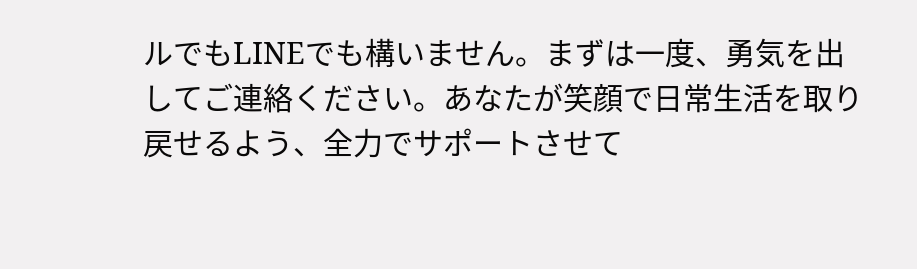ルでもLINEでも構いません。まずは一度、勇気を出してご連絡ください。あなたが笑顔で日常生活を取り戻せるよう、全力でサポートさせて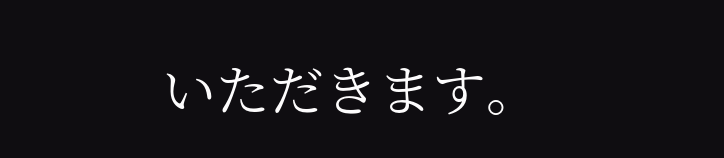いただきます。